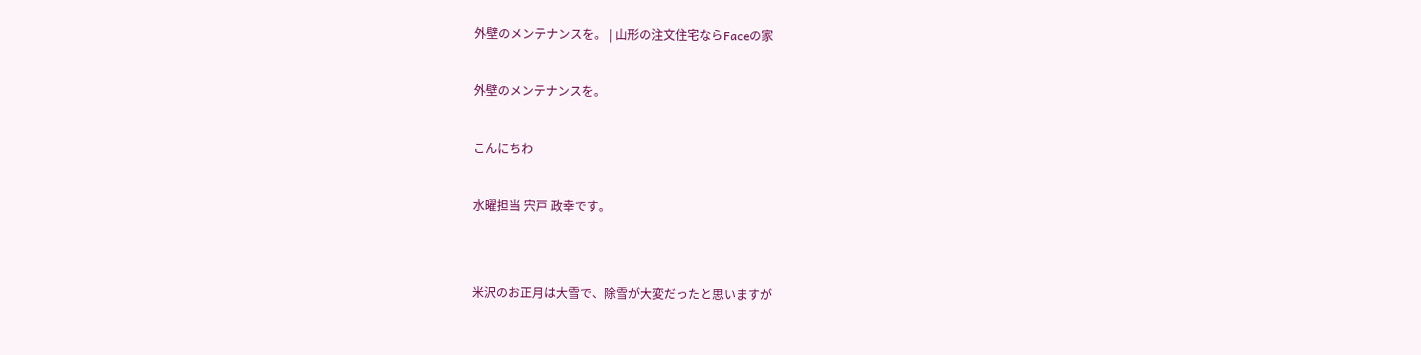外壁のメンテナンスを。 | 山形の注文住宅ならFaceの家

外壁のメンテナンスを。

こんにちわ

水曜担当 宍戸 政幸です。


米沢のお正月は大雪で、除雪が大変だったと思いますが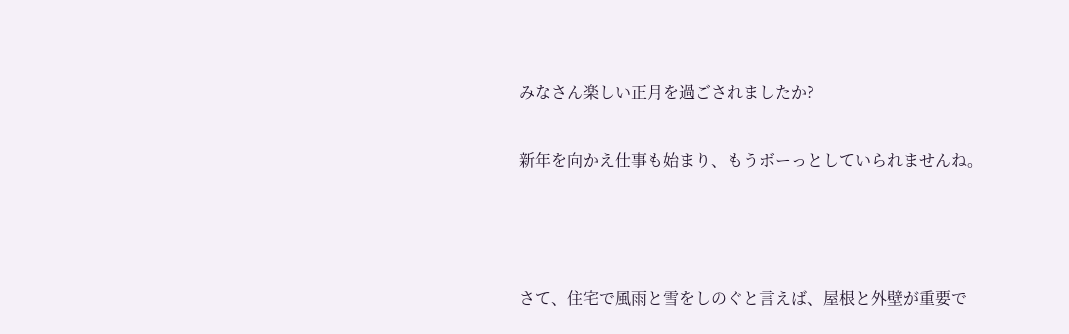みなさん楽しい正月を過ごされましたか?

新年を向かえ仕事も始まり、もうボーっとしていられませんね。



さて、住宅で風雨と雪をしのぐと言えば、屋根と外壁が重要で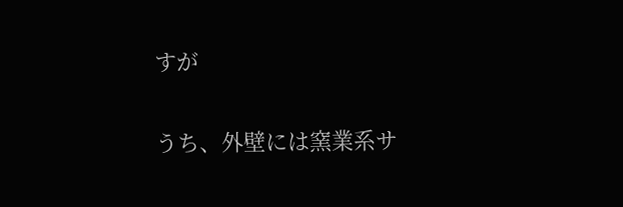すが

うち、外壁には窯業系サ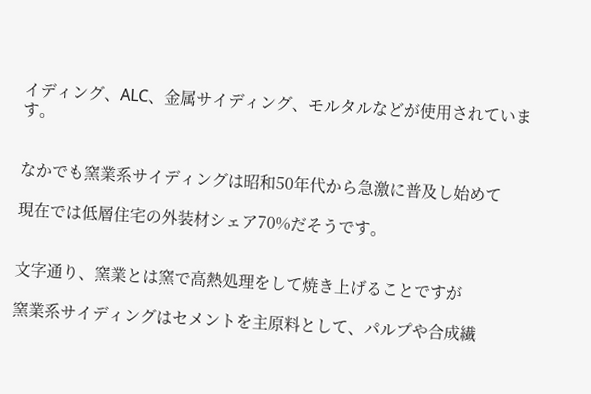イディング、ALC、金属サイディング、モルタルなどが使用されています。


なかでも窯業系サイディングは昭和50年代から急激に普及し始めて

現在では低層住宅の外装材シェア70%だそうです。


文字通り、窯業とは窯で高熱処理をして焼き上げることですが

窯業系サイディングはセメントを主原料として、パルプや合成繊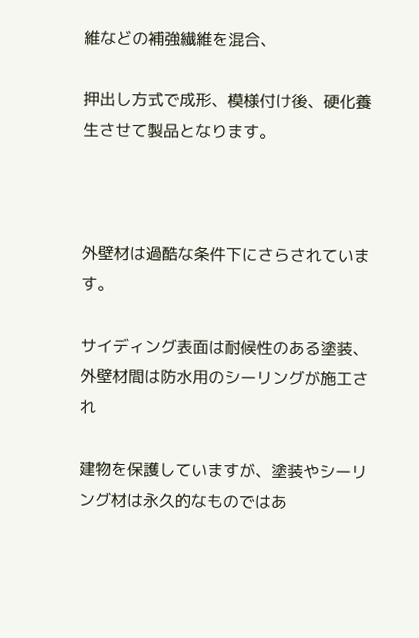維などの補強繊維を混合、

押出し方式で成形、模様付け後、硬化養生させて製品となります。



外壁材は過酷な条件下にさらされています。

サイディング表面は耐候性のある塗装、外壁材間は防水用のシーリングが施工され

建物を保護していますが、塗装やシーリング材は永久的なものではあ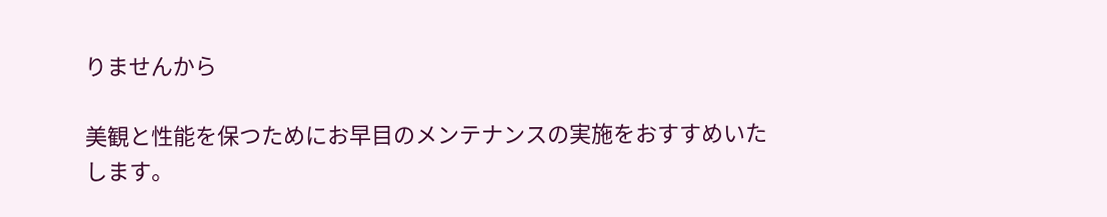りませんから

美観と性能を保つためにお早目のメンテナンスの実施をおすすめいたします。